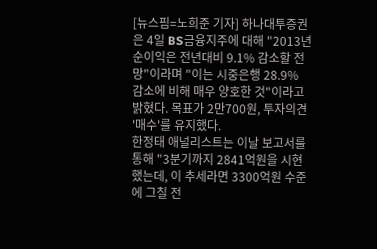[뉴스핌=노희준 기자] 하나대투증권은 4일 BS금융지주에 대해 "2013년 순이익은 전년대비 9.1% 감소할 전망"이라며 "이는 시중은행 28.9% 감소에 비해 매우 양호한 것"이라고 밝혔다. 목표가 2만700원, 투자의견 '매수'를 유지했다.
한정태 애널리스트는 이날 보고서를 통해 "3분기까지 2841억원을 시현했는데, 이 추세라면 3300억원 수준에 그칠 전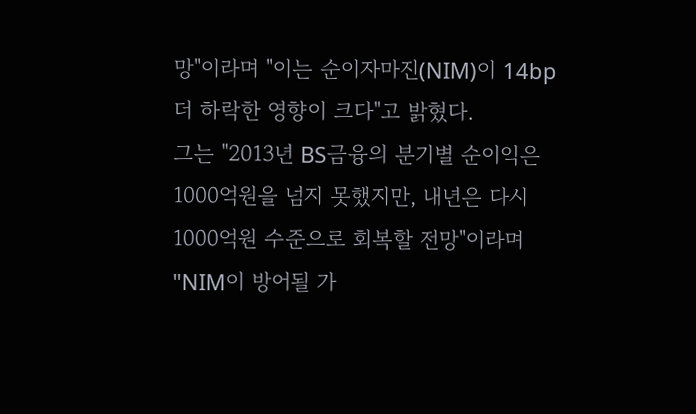망"이라며 "이는 순이자마진(NIM)이 14bp 더 하락한 영향이 크다"고 밝혔다.
그는 "2013년 BS금융의 분기별 순이익은 1000억원을 넘지 못했지만, 내년은 다시 1000억원 수준으로 회복할 전망"이라며 "NIM이 방어될 가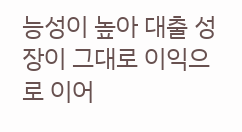능성이 높아 대출 성장이 그대로 이익으로 이어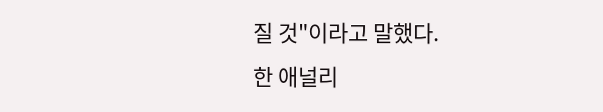질 것"이라고 말했다.
한 애널리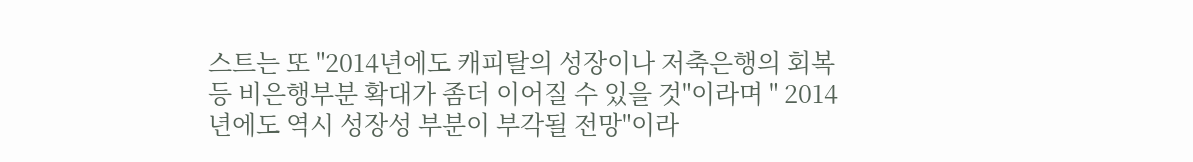스트는 또 "2014년에도 캐피탈의 성장이나 저축은행의 회복 등 비은행부분 확대가 좀더 이어질 수 있을 것"이라며 " 2014년에도 역시 성장성 부분이 부각될 전망"이라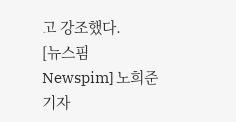고 강조했다.
[뉴스핌 Newspim] 노희준 기자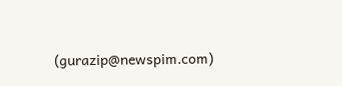(gurazip@newspim.com)